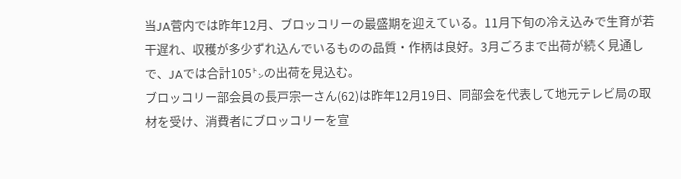当JA菅内では昨年12月、ブロッコリーの最盛期を迎えている。11月下旬の冷え込みで生育が若干遅れ、収穫が多少ずれ込んでいるものの品質・作柄は良好。3月ごろまで出荷が続く見通しで、JAでは合計105㌧の出荷を見込む。
ブロッコリー部会員の長戸宗一さん(62)は昨年12月19日、同部会を代表して地元テレビ局の取材を受け、消費者にブロッコリーを宣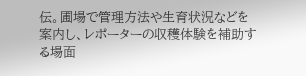伝。圃場で管理方法や生育状況などを案内し、レポーターの収穫体験を補助する場面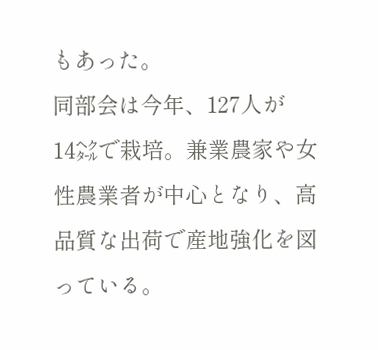もあった。
同部会は今年、127人が14㌶で栽培。兼業農家や女性農業者が中心となり、高品質な出荷で産地強化を図っている。